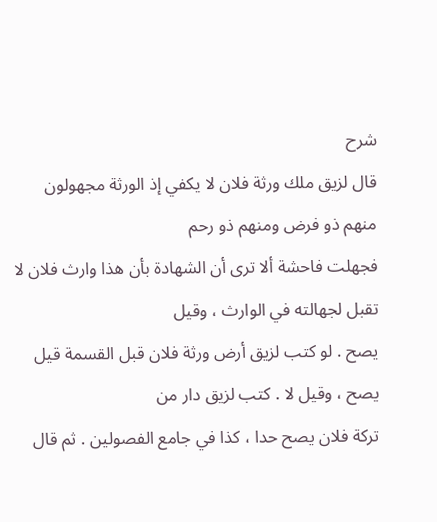شرح
قال لزيق ملك ورثة فلان لا يكفي إذ الورثة مجهولون منهم ذو فرض ومنهم ذو رحم
فجهلت فاحشة ألا ترى أن الشهادة بأن هذا وارث فلان لا تقبل لجهالته في الوارث ، وقيل
يصح . لو كتب لزيق أرض ورثة فلان قبل القسمة قيل يصح ، وقيل لا . كتب لزيق دار من
تركة فلان يصح حدا ، كذا في جامع الفصولين . ثم قال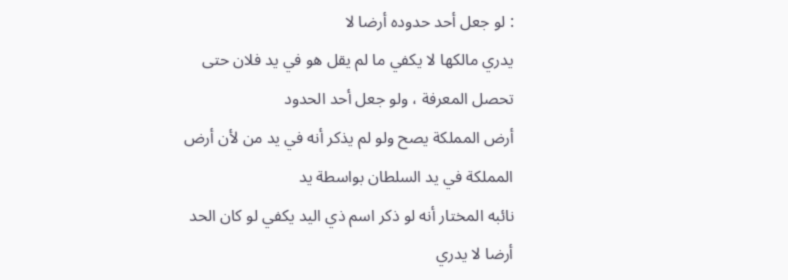: لو جعل أحد حدوده أرضا لا
يدري مالكها لا يكفي ما لم يقل هو في يد فلان حتى تحصل المعرفة ، ولو جعل أحد الحدود
أرض المملكة يصح ولو لم يذكر أنه في يد من لأن أرض المملكة في يد السلطان بواسطة يد
نائبه المختار أنه لو ذكر اسم ذي اليد يكفي لو كان الحد أرضا لا يدري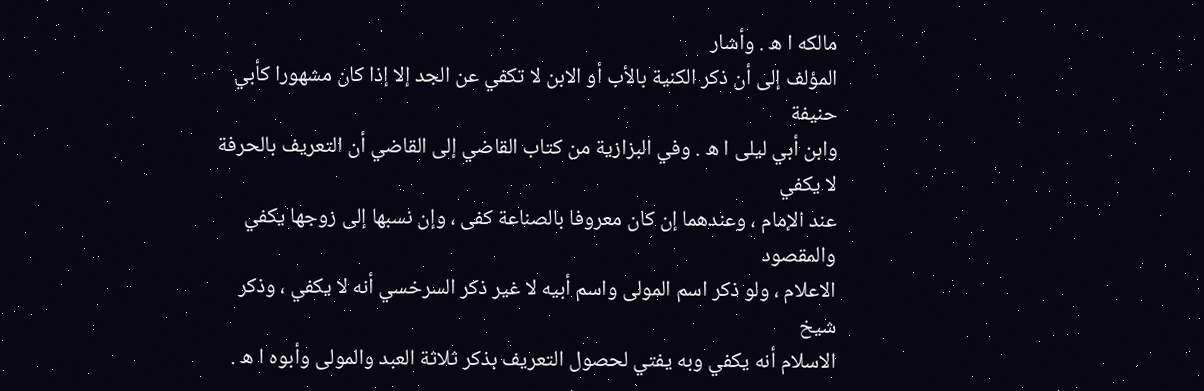مالكه ا ه . وأشار
المؤلف إلى أن ذكر الكنية بالأب أو الابن لا تكفي عن الجد إلا إذا كان مشهورا كأبي حنيفة
وابن أبي ليلى ا ه . وفي البزازية من كتاب القاضي إلى القاضي أن التعريف بالحرفة لا يكفي
عند الإمام ، وعندهما إن كان معروفا بالصناعة كفى ، وإن نسبها إلى زوجها يكفي والمقصود
الاعلام ، ولو ذكر اسم المولى واسم أبيه لا غير ذكر السرخسي أنه لا يكفي ، وذكر شيخ
الاسلام أنه يكفي وبه يفتي لحصول التعريف بذكر ثلاثة العبد والمولى وأبوه ا ه .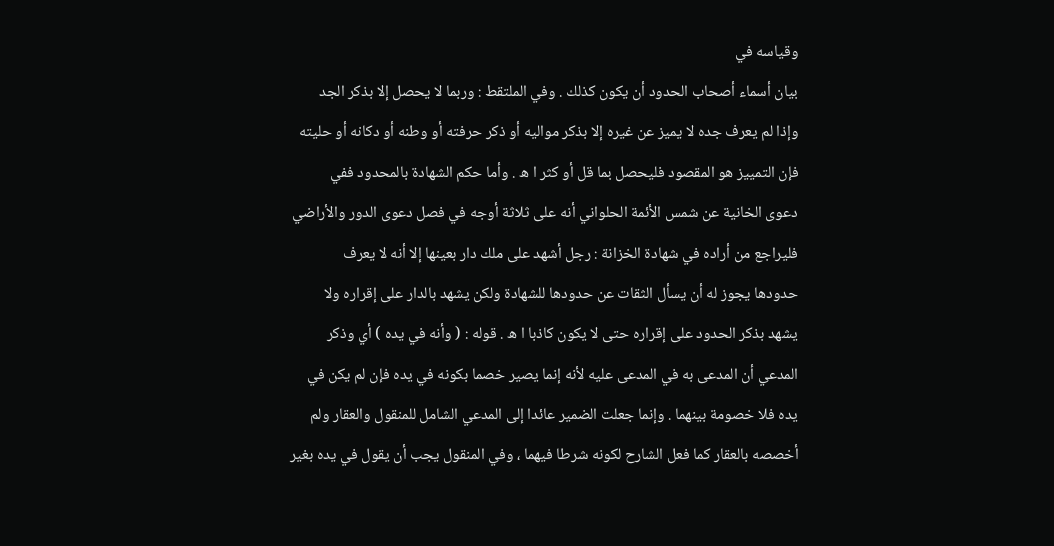وقياسه في
بيان أسماء أصحاب الحدود أن يكون كذلك . وفي الملتقط : وربما لا يحصل إلا بذكر الجد
وإذا لم يعرف جده لا يميز عن غيره إلا بذكر مواليه أو ذكر حرفته أو وطنه أو دكانه أو حليته
فإن التمييز هو المقصود فليحصل بما قل أو كثر ا ه . وأما حكم الشهادة بالمحدود ففي
دعوى الخانية عن شمس الأئمة الحلواني أنه على ثلاثة أوجه في فصل دعوى الدور والأراضي
فليراجع من أراده في شهادة الخزانة : رجل أشهد على ملك دار بعينها إلا أنه لا يعرف
حدودها يجوز له أن يسأل الثقات عن حدودها للشهادة ولكن يشهد بالدار على إقراره ولا
يشهد بذكر الحدود على إقراره حتى لا يكون كاذبا ا ه . قوله : ( وأنه في يده ) أي وذكر
المدعي أن المدعى به في المدعى عليه لأنه إنما يصير خصما بكونه في يده فإن لم يكن في
يده فلا خصومة بينهما . وإنما جعلت الضمير عائدا إلى المدعي الشامل للمنقول والعقار ولم
أخصصه بالعقار كما فعل الشارح لكونه شرطا فيهما ، وفي المنقول يجب أن يقول في يده بغير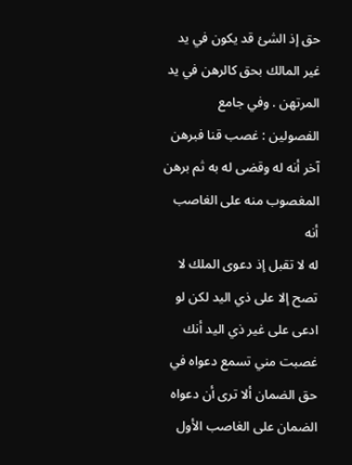حق إذ الشئ قد يكون في يد غير المالك بحق كالرهن في يد المرتهن . وفي جامع
الفصولين : غصب قنا فبرهن آخر أنه له وقضى له به ثم برهن المغصوب منه على الغاصب أنه
له لا تقبل إذ دعوى الملك لا تصح إلا على ذي اليد لكن لو ادعى على غير ذي اليد أنك
غصبت مني تسمع دعواه في حق الضمان ألا ترى أن دعواه الضمان على الغاصب الأول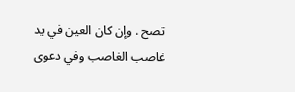تصح . وإن كان العين في يد غاصب الغاصب وفي دعوى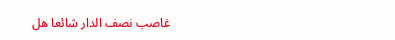غاصب نصف الدار شائعا هل